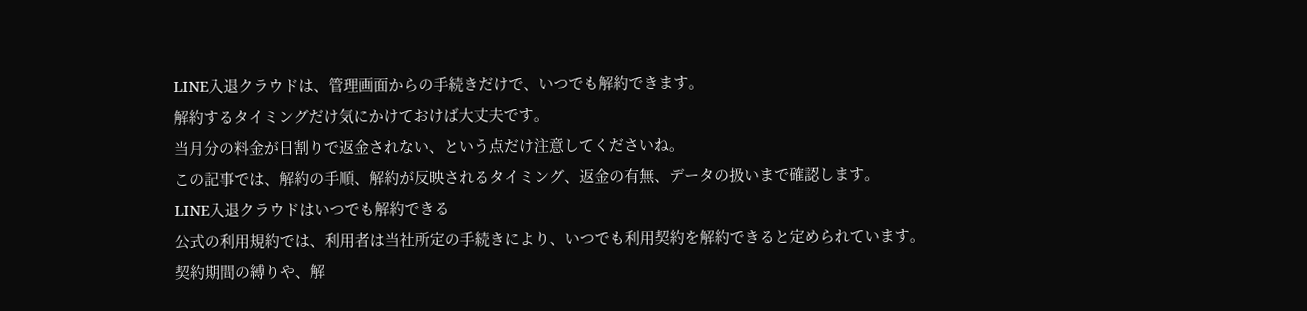LINE入退クラウドは、管理画面からの手続きだけで、いつでも解約できます。
解約するタイミングだけ気にかけておけば大丈夫です。
当月分の料金が日割りで返金されない、という点だけ注意してくださいね。
この記事では、解約の手順、解約が反映されるタイミング、返金の有無、データの扱いまで確認します。
LINE入退クラウドはいつでも解約できる
公式の利用規約では、利用者は当社所定の手続きにより、いつでも利用契約を解約できると定められています。
契約期間の縛りや、解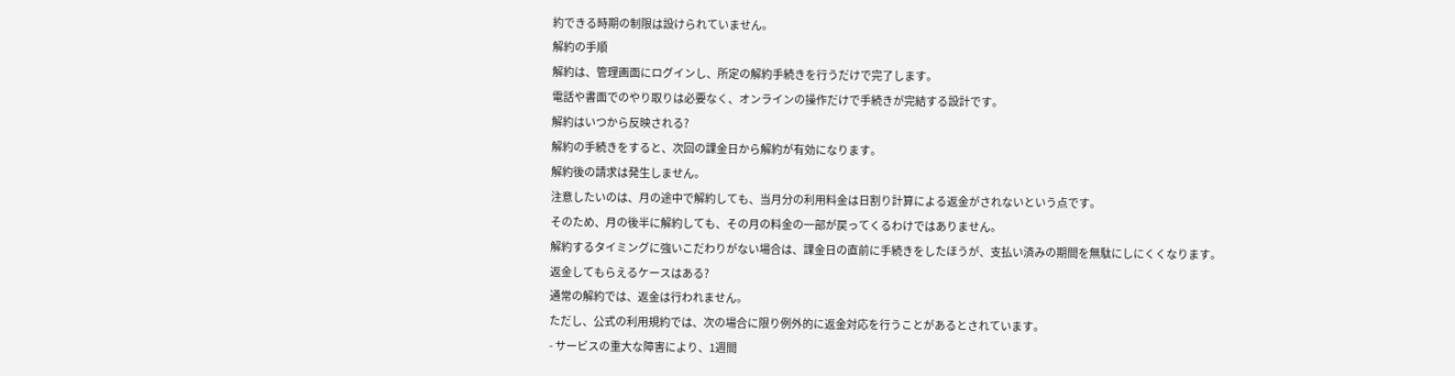約できる時期の制限は設けられていません。
解約の手順
解約は、管理画面にログインし、所定の解約手続きを行うだけで完了します。
電話や書面でのやり取りは必要なく、オンラインの操作だけで手続きが完結する設計です。
解約はいつから反映される?
解約の手続きをすると、次回の課金日から解約が有効になります。
解約後の請求は発生しません。
注意したいのは、月の途中で解約しても、当月分の利用料金は日割り計算による返金がされないという点です。
そのため、月の後半に解約しても、その月の料金の一部が戻ってくるわけではありません。
解約するタイミングに強いこだわりがない場合は、課金日の直前に手続きをしたほうが、支払い済みの期間を無駄にしにくくなります。
返金してもらえるケースはある?
通常の解約では、返金は行われません。
ただし、公式の利用規約では、次の場合に限り例外的に返金対応を行うことがあるとされています。
- サービスの重大な障害により、1週間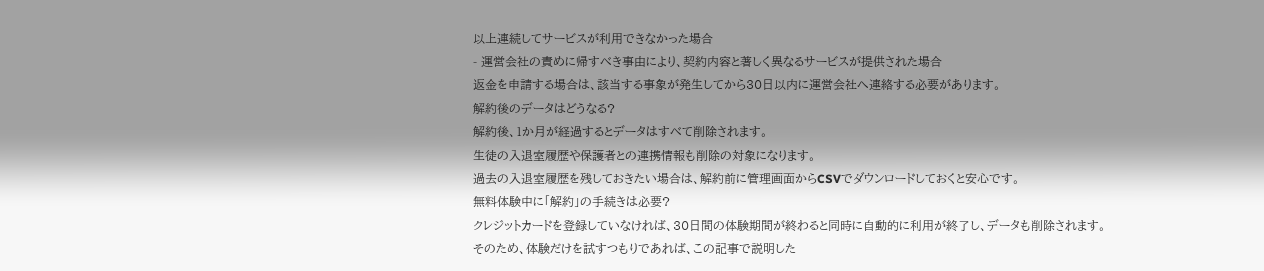以上連続してサービスが利用できなかった場合
- 運営会社の責めに帰すべき事由により、契約内容と著しく異なるサービスが提供された場合
返金を申請する場合は、該当する事象が発生してから30日以内に運営会社へ連絡する必要があります。
解約後のデータはどうなる?
解約後、1か月が経過するとデータはすべて削除されます。
生徒の入退室履歴や保護者との連携情報も削除の対象になります。
過去の入退室履歴を残しておきたい場合は、解約前に管理画面からCSVでダウンロードしておくと安心です。
無料体験中に「解約」の手続きは必要?
クレジットカードを登録していなければ、30日間の体験期間が終わると同時に自動的に利用が終了し、データも削除されます。
そのため、体験だけを試すつもりであれば、この記事で説明した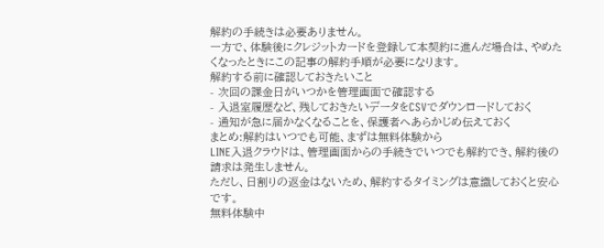解約の手続きは必要ありません。
一方で、体験後にクレジットカードを登録して本契約に進んだ場合は、やめたくなったときにこの記事の解約手順が必要になります。
解約する前に確認しておきたいこと
- 次回の課金日がいつかを管理画面で確認する
- 入退室履歴など、残しておきたいデータをCSVでダウンロードしておく
- 通知が急に届かなくなることを、保護者へあらかじめ伝えておく
まとめ:解約はいつでも可能、まずは無料体験から
LINE入退クラウドは、管理画面からの手続きでいつでも解約でき、解約後の請求は発生しません。
ただし、日割りの返金はないため、解約するタイミングは意識しておくと安心です。
無料体験中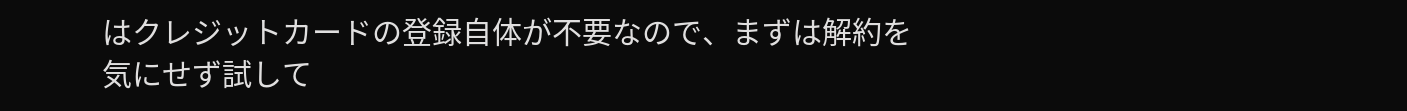はクレジットカードの登録自体が不要なので、まずは解約を気にせず試して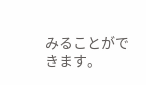みることができます。